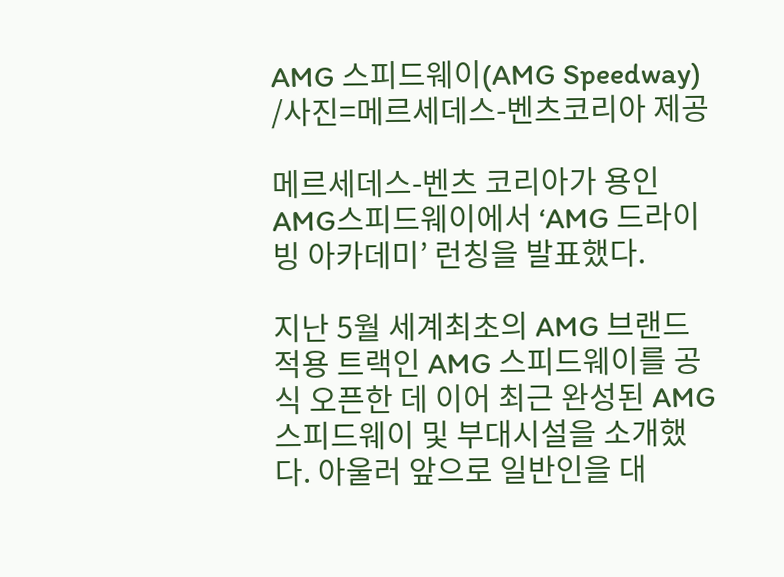AMG 스피드웨이(AMG Speedway) /사진=메르세데스-벤츠코리아 제공

메르세데스-벤츠 코리아가 용인 AMG스피드웨이에서 ‘AMG 드라이빙 아카데미’ 런칭을 발표했다.

지난 5월 세계최초의 AMG 브랜드 적용 트랙인 AMG 스피드웨이를 공식 오픈한 데 이어 최근 완성된 AMG 스피드웨이 및 부대시설을 소개했다. 아울러 앞으로 일반인을 대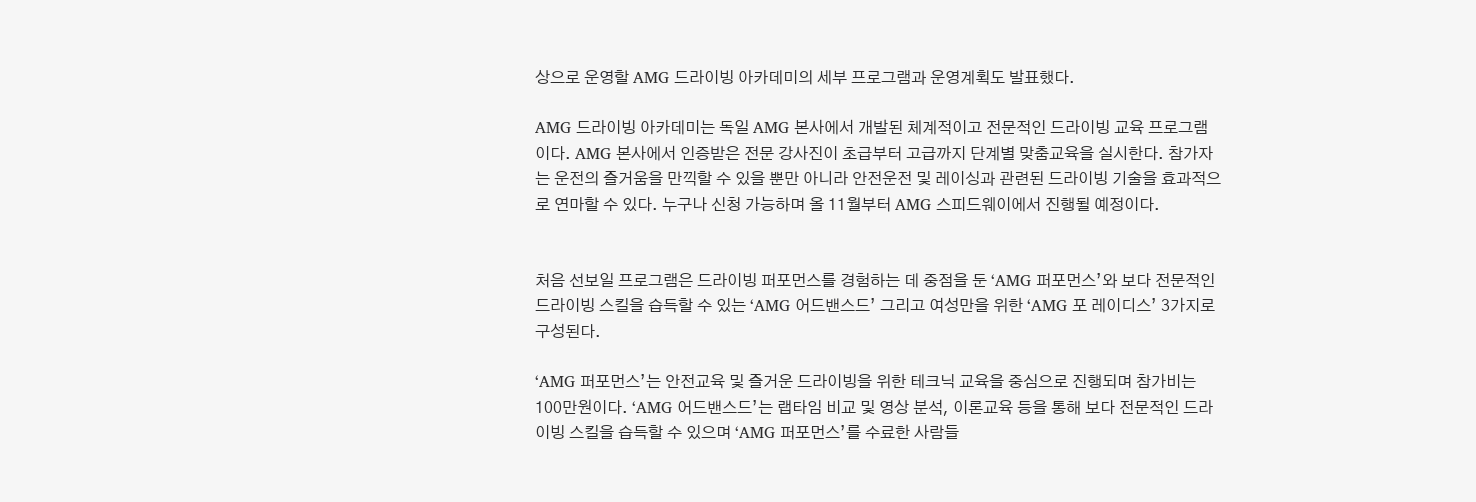상으로 운영할 AMG 드라이빙 아카데미의 세부 프로그램과 운영계획도 발표했다.

AMG 드라이빙 아카데미는 독일 AMG 본사에서 개발된 체계적이고 전문적인 드라이빙 교육 프로그램이다. AMG 본사에서 인증받은 전문 강사진이 초급부터 고급까지 단계별 맞춤교육을 실시한다. 참가자는 운전의 즐거움을 만끽할 수 있을 뿐만 아니라 안전운전 및 레이싱과 관련된 드라이빙 기술을 효과적으로 연마할 수 있다. 누구나 신청 가능하며 올 11월부터 AMG 스피드웨이에서 진행될 예정이다.


처음 선보일 프로그램은 드라이빙 퍼포먼스를 경험하는 데 중점을 둔 ‘AMG 퍼포먼스’와 보다 전문적인 드라이빙 스킬을 습득할 수 있는 ‘AMG 어드밴스드’ 그리고 여성만을 위한 ‘AMG 포 레이디스’ 3가지로 구성된다.

‘AMG 퍼포먼스’는 안전교육 및 즐거운 드라이빙을 위한 테크닉 교육을 중심으로 진행되며 참가비는 100만원이다. ‘AMG 어드밴스드’는 랩타임 비교 및 영상 분석, 이론교육 등을 통해 보다 전문적인 드라이빙 스킬을 습득할 수 있으며 ‘AMG 퍼포먼스’를 수료한 사람들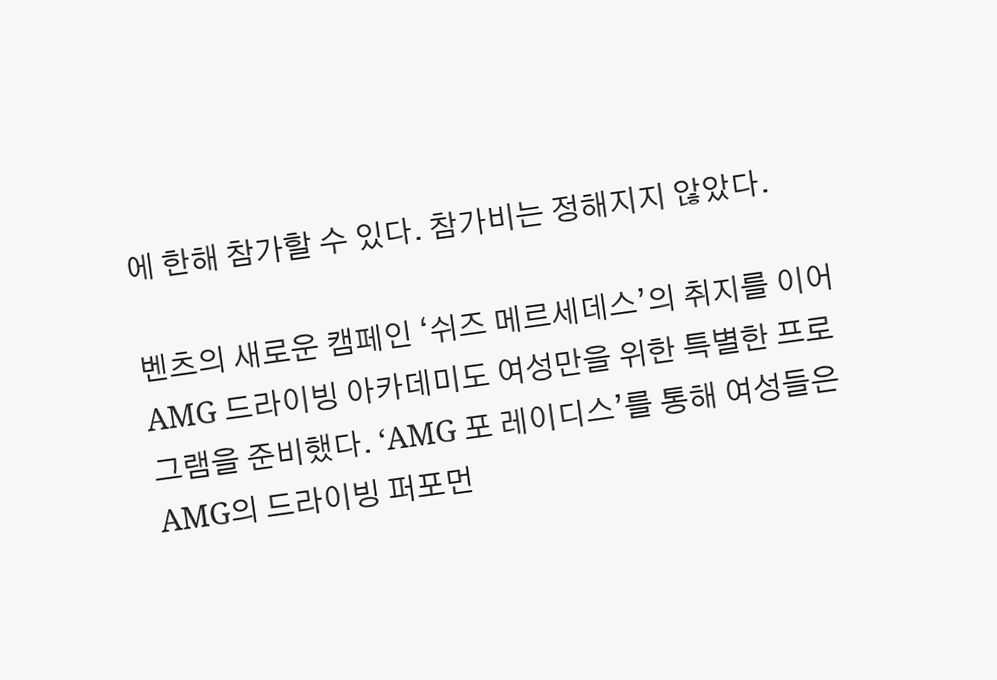에 한해 참가할 수 있다. 참가비는 정해지지 않았다.

벤츠의 새로운 캠페인 ‘쉬즈 메르세데스’의 취지를 이어 AMG 드라이빙 아카데미도 여성만을 위한 특별한 프로그램을 준비했다. ‘AMG 포 레이디스’를 통해 여성들은 AMG의 드라이빙 퍼포먼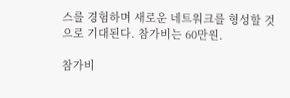스를 경험하며 새로운 네트워크를 형성할 것으로 기대된다. 참가비는 60만원.

참가비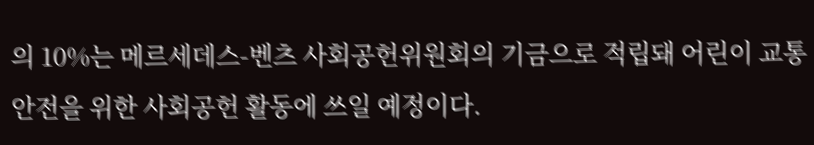의 10%는 메르세데스-벤츠 사회공헌위원회의 기금으로 적립돼 어린이 교통안전을 위한 사회공헌 활동에 쓰일 예정이다.